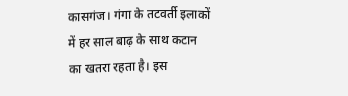कासगंज। गंगा के तटवर्ती इलाकों में हर साल बाढ़ के साथ कटान का खतरा रहता है। इस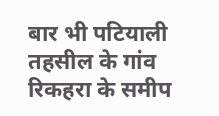बार भी पटियाली तहसील के गांव रिकहरा के समीप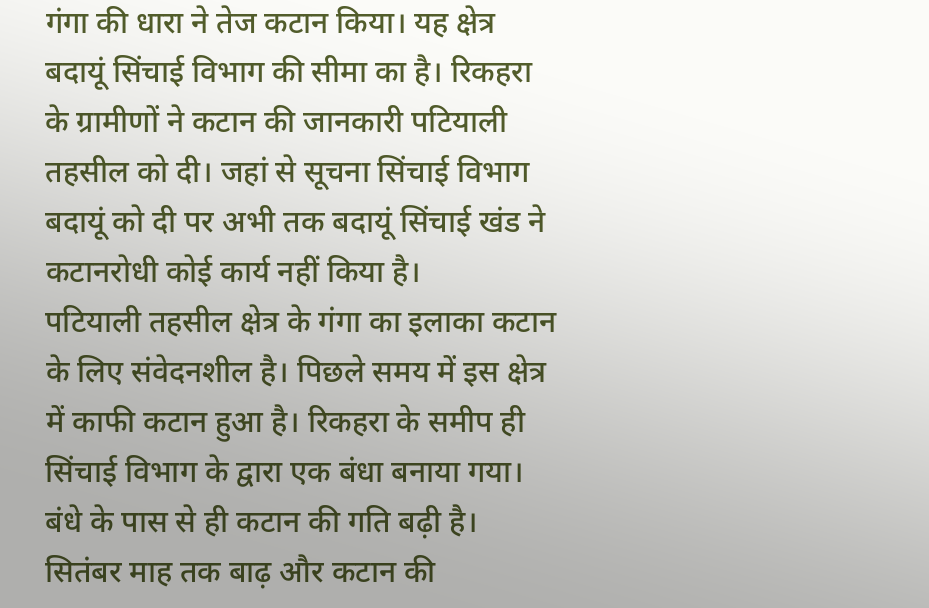गंगा की धारा ने तेज कटान किया। यह क्षेत्र बदायूं सिंचाई विभाग की सीमा का है। रिकहरा के ग्रामीणों ने कटान की जानकारी पटियाली तहसील को दी। जहां से सूचना सिंचाई विभाग बदायूं को दी पर अभी तक बदायूं सिंचाई खंड ने कटानरोधी कोई कार्य नहीं किया है।
पटियाली तहसील क्षेत्र के गंगा का इलाका कटान के लिए संवेदनशील है। पिछले समय में इस क्षेत्र में काफी कटान हुआ है। रिकहरा के समीप ही सिंचाई विभाग के द्वारा एक बंधा बनाया गया। बंधे के पास से ही कटान की गति बढ़ी है। सितंबर माह तक बाढ़ और कटान की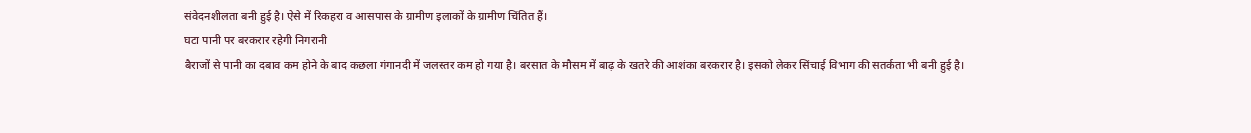संवेदनशीलता बनी हुई है। ऐसे में रिकहरा व आसपास के ग्रामीण इलाकों के ग्रामीण चिंतित हैं।
घटा पानी पर बरकरार रहेगी निगरानी
बैराजों से पानी का दबाव कम होने के बाद कछला गंगानदी में जलस्तर कम हो गया है। बरसात के मौसम में बाढ़ के खतरे की आशंका बरकरार है। इसको लेकर सिंचाई विभाग की सतर्कता भी बनी हुई है।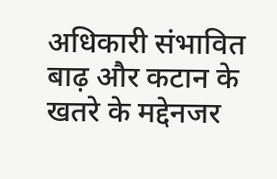अधिकारी संभावित बाढ़ और कटान के खतरे के मद्देनजर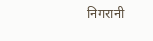निगरानी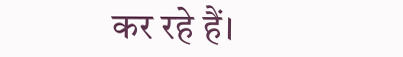कर रहे हैं।